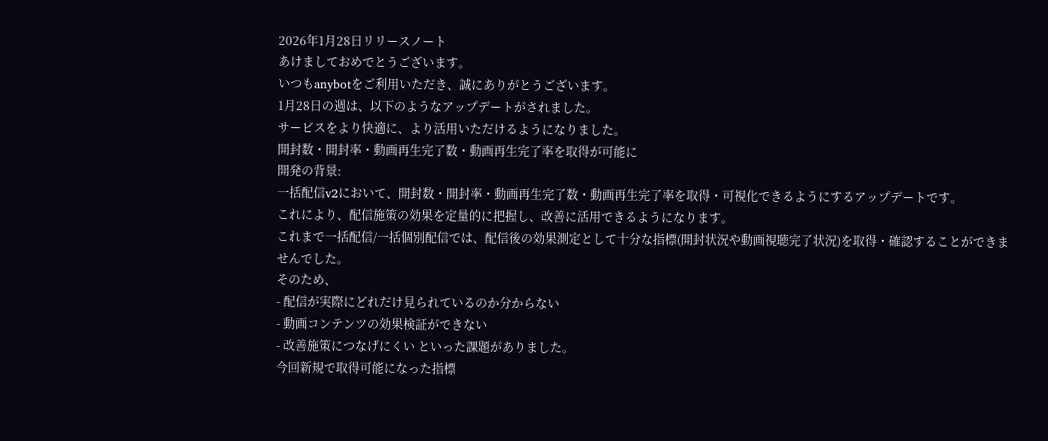2026年1月28日リリースノート
あけましておめでとうございます。
いつもanybotをご利用いただき、誠にありがとうございます。
1月28日の週は、以下のようなアップデートがされました。
サービスをより快適に、より活用いただけるようになりました。
開封数・開封率・動画再生完了数・動画再生完了率を取得が可能に
開発の背景:
一括配信v2において、開封数・開封率・動画再生完了数・動画再生完了率を取得・可視化できるようにするアップデートです。
これにより、配信施策の効果を定量的に把握し、改善に活用できるようになります。
これまで一括配信/一括個別配信では、配信後の効果測定として十分な指標(開封状況や動画視聴完了状況)を取得・確認することができませんでした。
そのため、
- 配信が実際にどれだけ見られているのか分からない
- 動画コンテンツの効果検証ができない
- 改善施策につなげにくい といった課題がありました。
今回新規で取得可能になった指標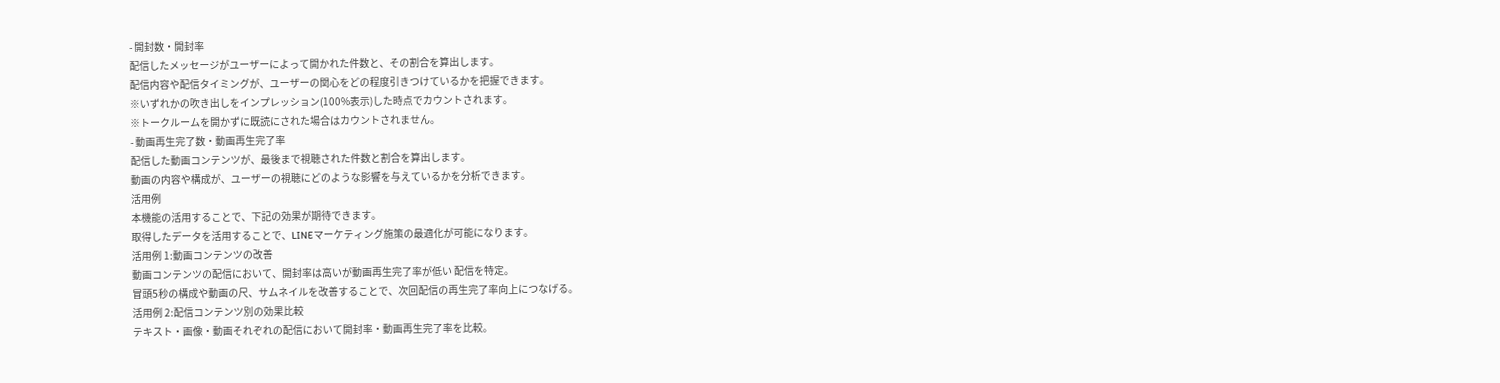- 開封数・開封率
配信したメッセージがユーザーによって開かれた件数と、その割合を算出します。
配信内容や配信タイミングが、ユーザーの関心をどの程度引きつけているかを把握できます。
※いずれかの吹き出しをインプレッション(100%表示)した時点でカウントされます。
※トークルームを開かずに既読にされた場合はカウントされません。
- 動画再生完了数・動画再生完了率
配信した動画コンテンツが、最後まで視聴された件数と割合を算出します。
動画の内容や構成が、ユーザーの視聴にどのような影響を与えているかを分析できます。
活用例
本機能の活用することで、下記の効果が期待できます。
取得したデータを活用することで、LINEマーケティング施策の最適化が可能になります。
活用例 1:動画コンテンツの改善
動画コンテンツの配信において、開封率は高いが動画再生完了率が低い 配信を特定。
冒頭5秒の構成や動画の尺、サムネイルを改善することで、次回配信の再生完了率向上につなげる。
活用例 2:配信コンテンツ別の効果比較
テキスト・画像・動画それぞれの配信において開封率・動画再生完了率を比較。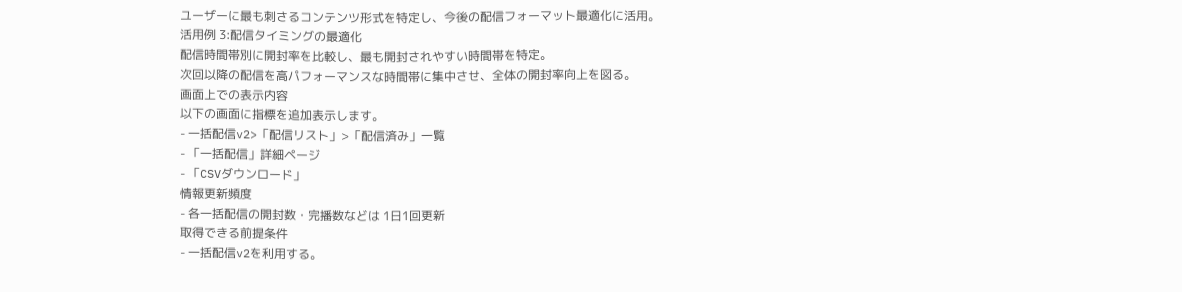ユーザーに最も刺さるコンテンツ形式を特定し、今後の配信フォーマット最適化に活用。
活用例 3:配信タイミングの最適化
配信時間帯別に開封率を比較し、最も開封されやすい時間帯を特定。
次回以降の配信を高パフォーマンスな時間帯に集中させ、全体の開封率向上を図る。
画面上での表示内容
以下の画面に指標を追加表示します。
- 一括配信v2>「配信リスト」>「配信済み」一覧
- 「一括配信」詳細ページ
- 「CSVダウンロード」
情報更新頻度
- 各一括配信の開封数・完播数などは 1日1回更新
取得できる前提条件
- 一括配信v2を利用する。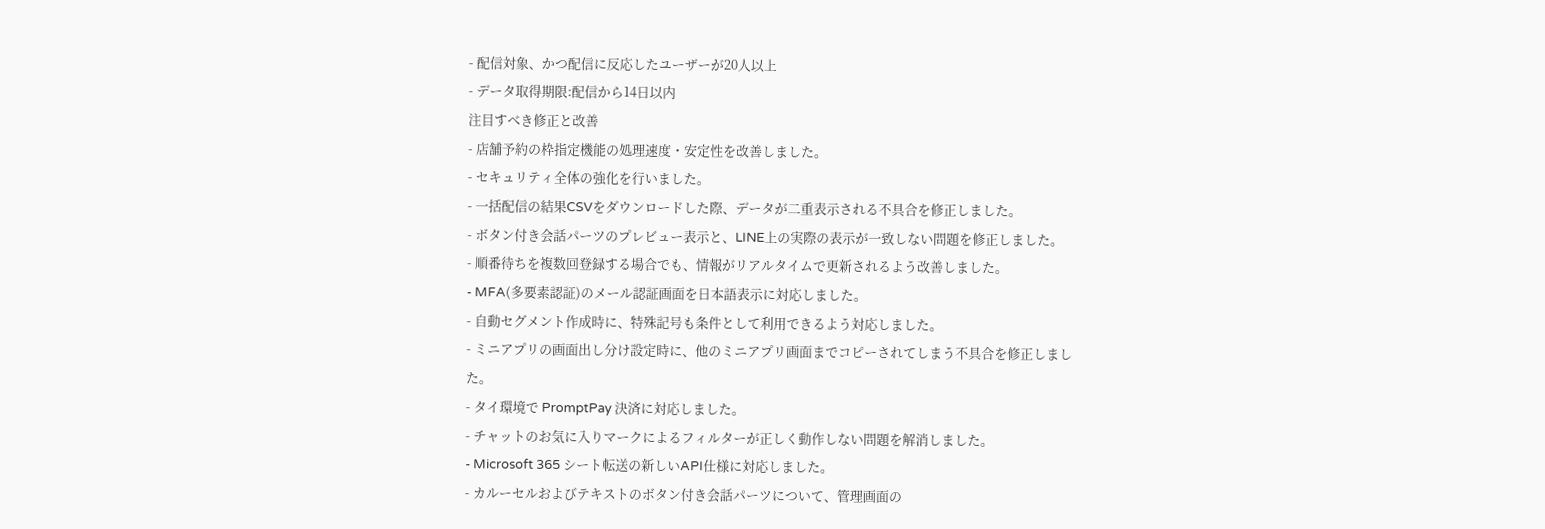- 配信対象、かつ配信に反応したユーザーが20人以上
- データ取得期限:配信から14日以内
注目すべき修正と改善
- 店舗予約の枠指定機能の処理速度・安定性を改善しました。
- セキュリティ全体の強化を行いました。
- 一括配信の結果CSVをダウンロードした際、データが二重表示される不具合を修正しました。
- ボタン付き会話パーツのプレビュー表示と、LINE上の実際の表示が一致しない問題を修正しました。
- 順番待ちを複数回登録する場合でも、情報がリアルタイムで更新されるよう改善しました。
- MFA(多要素認証)のメール認証画面を日本語表示に対応しました。
- 自動セグメント作成時に、特殊記号も条件として利用できるよう対応しました。
- ミニアプリの画面出し分け設定時に、他のミニアプリ画面までコピーされてしまう不具合を修正しました。
- タイ環境で PromptPay 決済に対応しました。
- チャットのお気に入りマークによるフィルターが正しく動作しない問題を解消しました。
- Microsoft 365 シート転送の新しいAPI仕様に対応しました。
- カルーセルおよびテキストのボタン付き会話パーツについて、管理画面の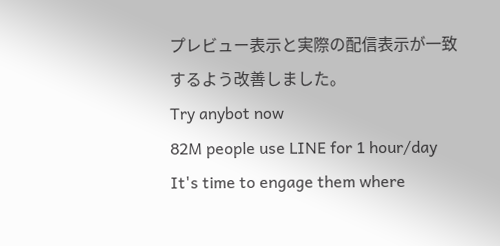プレビュー表示と実際の配信表示が一致するよう改善しました。
Try anybot now
82M people use LINE for 1 hour/day
It's time to engage them where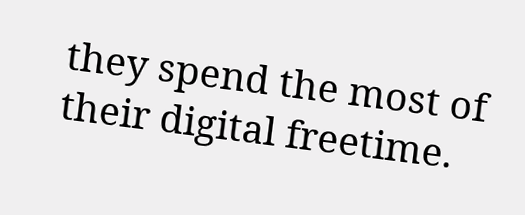they spend the most of their digital freetime.